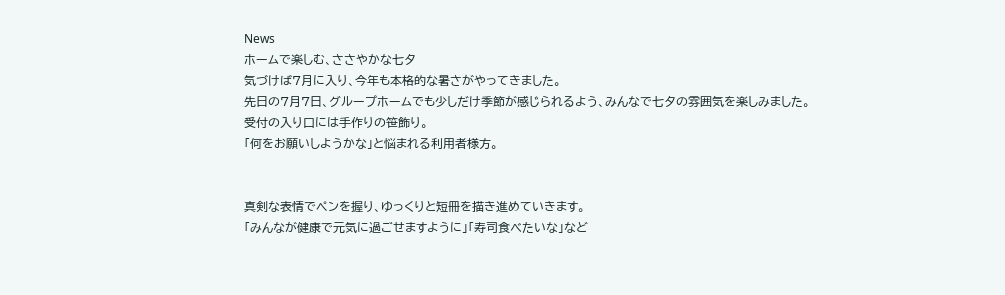News
ホームで楽しむ、ささやかな七夕
気づけば7月に入り、今年も本格的な暑さがやってきました。
先日の7月7日、グループホームでも少しだけ季節が感じられるよう、みんなで七夕の雰囲気を楽しみました。
受付の入り口には手作りの笹飾り。
「何をお願いしようかな」と悩まれる利用者様方。


真剣な表情でペンを握り、ゆっくりと短冊を描き進めていきます。
「みんなが健康で元気に過ごせますように」「寿司食べたいな」など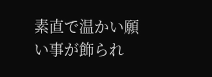素直で温かい願い事が飾られ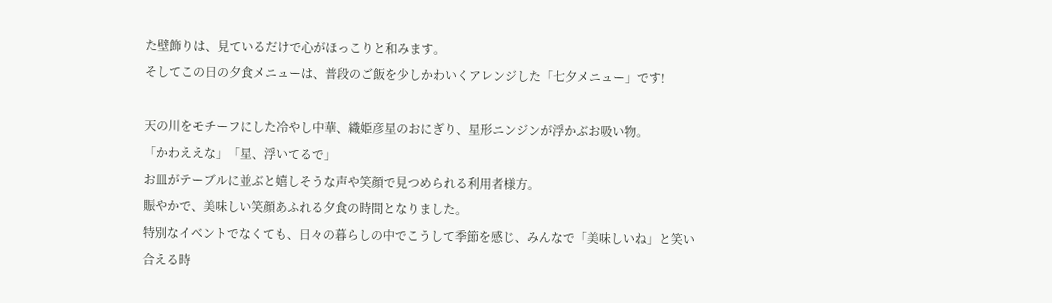た壁飾りは、見ているだけで心がほっこりと和みます。
そしてこの日の夕食メニューは、普段のご飯を少しかわいくアレンジした「七夕メニュー」です!

天の川をモチーフにした冷やし中華、織姫彦星のおにぎり、星形ニンジンが浮かぶお吸い物。
「かわええな」「星、浮いてるで」
お皿がテーブルに並ぶと嬉しそうな声や笑顔で見つめられる利用者様方。
賑やかで、美味しい笑顔あふれる夕食の時間となりました。
特別なイベントでなくても、日々の暮らしの中でこうして季節を感じ、みんなで「美味しいね」と笑い合える時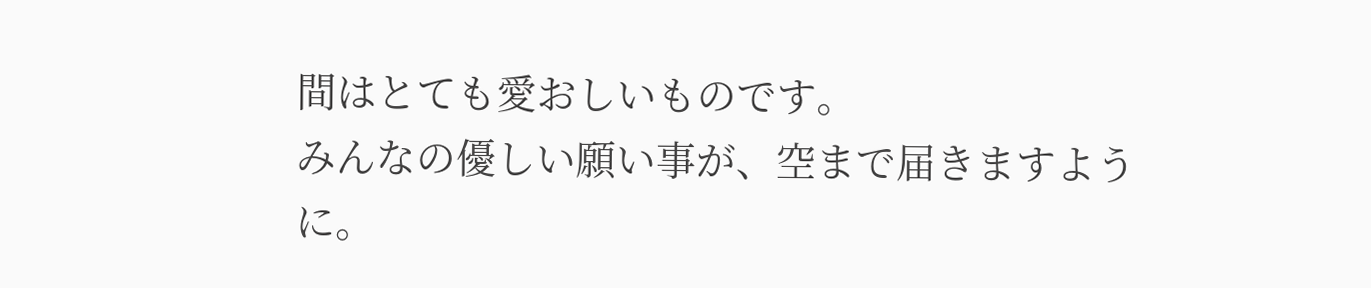間はとても愛おしいものです。
みんなの優しい願い事が、空まで届きますように。